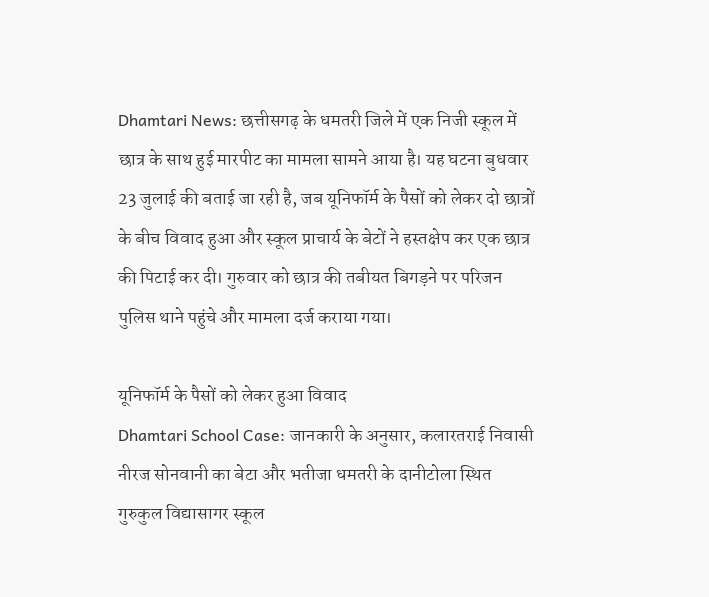Dhamtari News: छत्तीसगढ़ के धमतरी जिले में एक निजी स्कूल में छात्र के साथ हुई मारपीट का मामला सामने आया है। यह घटना बुधवार 23 जुलाई की बताई जा रही है, जब यूनिफॉर्म के पैसों को लेकर दो छात्रों के बीच विवाद हुआ और स्कूल प्राचार्य के बेटों ने हस्तक्षेप कर एक छात्र की पिटाई कर दी। गुरुवार को छात्र की तबीयत बिगड़ने पर परिजन पुलिस थाने पहुंचे और मामला दर्ज कराया गया।

यूनिफॉर्म के पैसों को लेकर हुआ विवाद
Dhamtari School Case: जानकारी के अनुसार, कलारतराई निवासी नीरज सोनवानी का बेटा और भतीजा धमतरी के दानीटोला स्थित गुरुकुल विद्यासागर स्कूल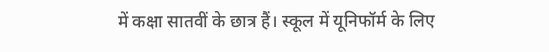में कक्षा सातवीं के छात्र हैं। स्कूल में यूनिफॉर्म के लिए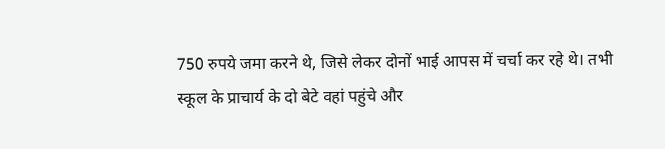750 रुपये जमा करने थे, जिसे लेकर दोनों भाई आपस में चर्चा कर रहे थे। तभी स्कूल के प्राचार्य के दो बेटे वहां पहुंचे और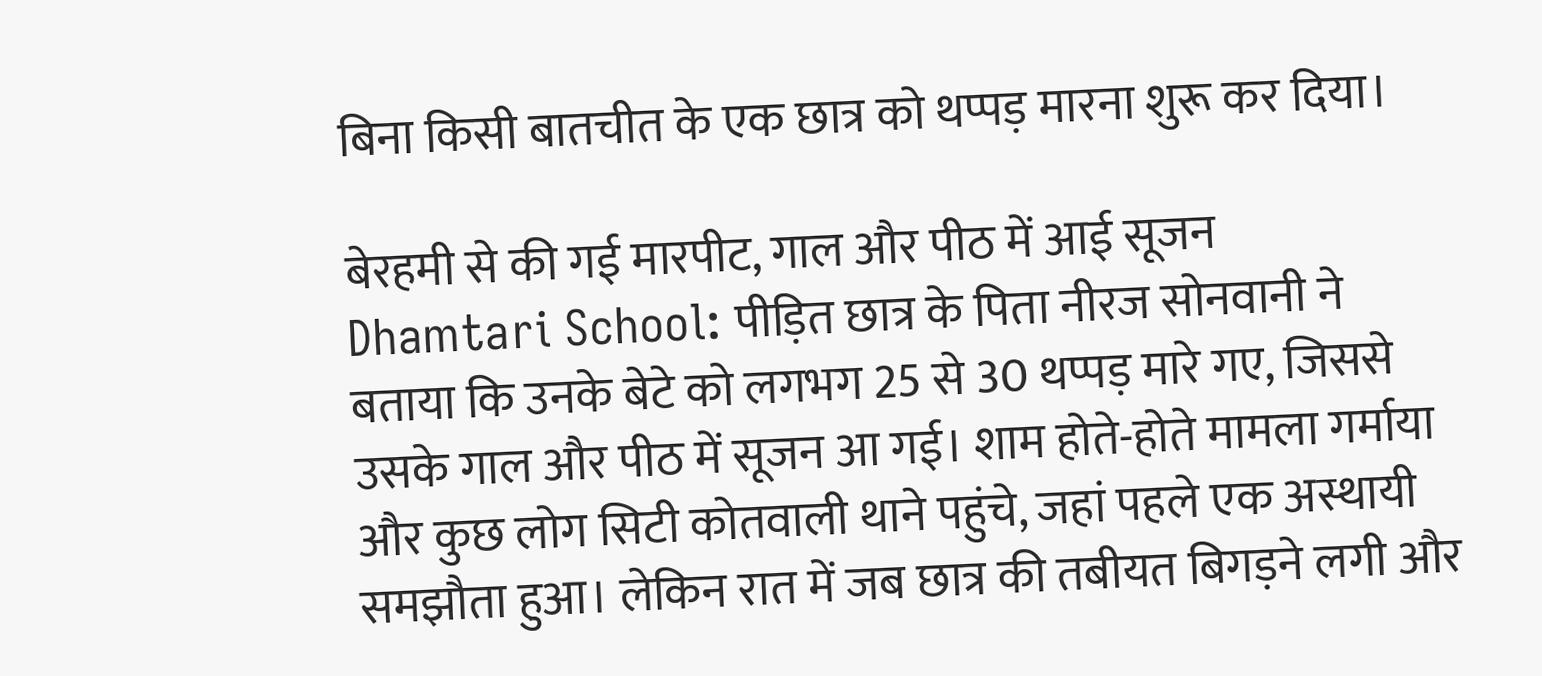बिना किसी बातचीत के एक छात्र को थप्पड़ मारना शुरू कर दिया।

बेरहमी से की गई मारपीट, गाल और पीठ में आई सूजन
Dhamtari School: पीड़ित छात्र के पिता नीरज सोनवानी ने बताया कि उनके बेटे को लगभग 25 से 30 थप्पड़ मारे गए, जिससे उसके गाल और पीठ में सूजन आ गई। शाम होते-होते मामला गर्माया और कुछ लोग सिटी कोतवाली थाने पहुंचे, जहां पहले एक अस्थायी समझौता हुआ। लेकिन रात में जब छात्र की तबीयत बिगड़ने लगी और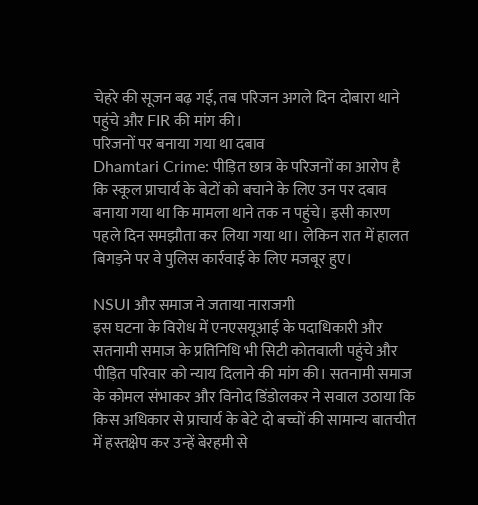चेहरे की सूजन बढ़ गई, तब परिजन अगले दिन दोबारा थाने पहुंचे और FIR की मांग की।
परिजनों पर बनाया गया था दबाव
Dhamtari Crime: पीड़ित छात्र के परिजनों का आरोप है कि स्कूल प्राचार्य के बेटों को बचाने के लिए उन पर दबाव बनाया गया था कि मामला थाने तक न पहुंचे। इसी कारण पहले दिन समझौता कर लिया गया था। लेकिन रात में हालत बिगड़ने पर वे पुलिस कार्रवाई के लिए मजबूर हुए।

NSUI और समाज ने जताया नाराजगी
इस घटना के विरोध में एनएसयूआई के पदाधिकारी और सतनामी समाज के प्रतिनिधि भी सिटी कोतवाली पहुंचे और पीड़ित परिवार को न्याय दिलाने की मांग की। सतनामी समाज के कोमल संभाकर और विनोद डिंडोलकर ने सवाल उठाया कि किस अधिकार से प्राचार्य के बेटे दो बच्चों की सामान्य बातचीत में हस्तक्षेप कर उन्हें बेरहमी से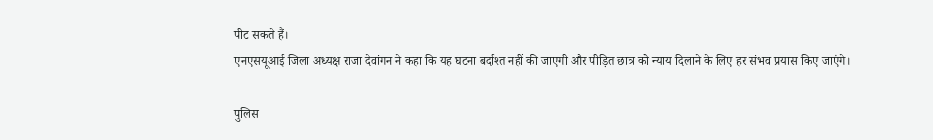पीट सकते हैं।
एनएसयूआई जिला अध्यक्ष राजा देवांगन ने कहा कि यह घटना बर्दाश्त नहीं की जाएगी और पीड़ित छात्र को न्याय दिलाने के लिए हर संभव प्रयास किए जाएंगे।

पुलिस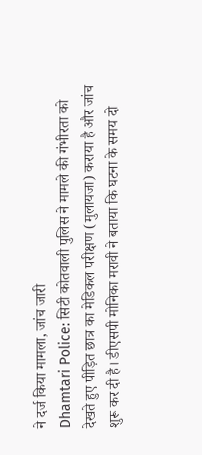ने दर्ज किया मामला, जांच जारी
Dhamtari Police: सिटी कोतवाली पुलिस ने मामले की गंभीरता को देखते हुए पीड़ित छात्र का मेडिकल परीक्षण (मुलायजा) कराया है और जांच शुरू कर दी है। डीएसपी मोनिका मरावी ने बताया कि घटना के समय दो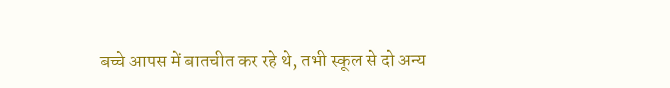बच्चे आपस में बातचीत कर रहे थे, तभी स्कूल से दो अन्य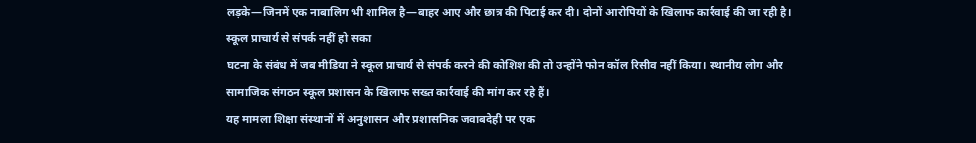लड़के—जिनमें एक नाबालिग भी शामिल है—बाहर आए और छात्र की पिटाई कर दी। दोनों आरोपियों के खिलाफ कार्रवाई की जा रही है।
स्कूल प्राचार्य से संपर्क नहीं हो सका
घटना के संबंध में जब मीडिया ने स्कूल प्राचार्य से संपर्क करने की कोशिश की तो उन्होंने फोन कॉल रिसीव नहीं किया। स्थानीय लोग और सामाजिक संगठन स्कूल प्रशासन के खिलाफ सख्त कार्रवाई की मांग कर रहे हैं।
यह मामला शिक्षा संस्थानों में अनुशासन और प्रशासनिक जवाबदेही पर एक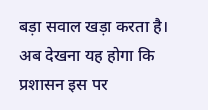बड़ा सवाल खड़ा करता है। अब देखना यह होगा कि प्रशासन इस पर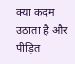क्या कदम उठाता है और पीड़ित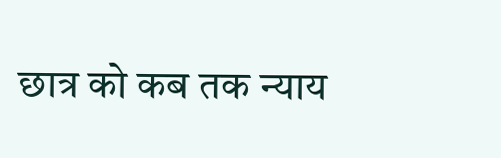छात्र को कब तक न्याय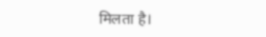मिलता है।